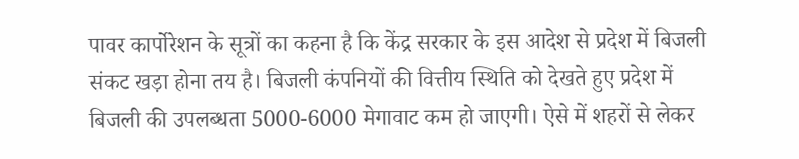पावर कार्पोरेशन के सूत्रों का कहना है कि केंद्र सरकार के इस आदेश से प्रदेश में बिजली संकट खड़ा होना तय है। बिजली कंपनियों की वित्तीय स्थिति को देखते हुए प्रदेश में बिजली की उपलब्धता 5000-6000 मेगावाट कम हो जाएगी। ऐसे में शहरों से लेकर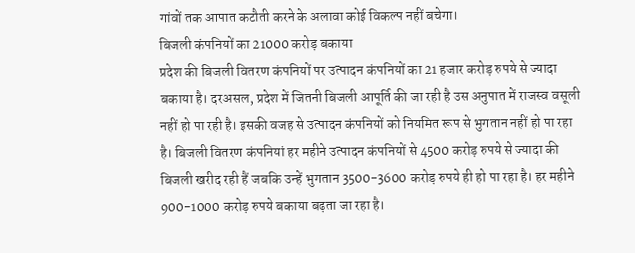गांवों तक आपात कटौती करने के अलावा कोई विकल्प नहीं बचेगा।
बिजली कंपनियों का 21000 करोड़ बकाया
प्रदेश की बिजली वितरण कंपनियों पर उत्पादन कंपनियों का 21 हजार करोड़ रुपये से ज्यादा बकाया है। दरअसल, प्रदेश में जितनी बिजली आपूर्ति की जा रही है उस अनुपात में राजस्व वसूली नहीं हो पा रही है। इसकी वजह से उत्पादन कंपनियों को नियमित रूप से भुगतान नहीं हो पा रहा है। बिजली वितरण कंपनियां हर महीने उत्पादन कंपनियों से 4500 करोड़ रुपये से ज्यादा की बिजली खरीद रही हैं जबकि उन्हें भुगतान 3500-3600 करोड़ रुपये ही हो पा रहा है। हर महीने 900-1000 करोड़ रुपये बकाया बढ़ता जा रहा है।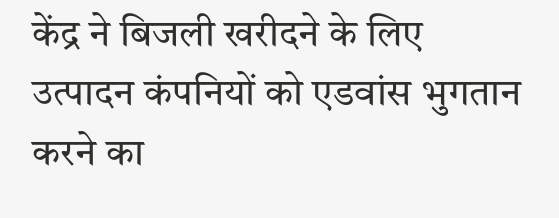केंद्र ने बिजली खरीदने के लिए उत्पादन कंपनियों को एडवांस भुगतान करने का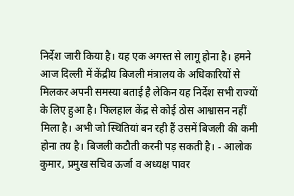निर्देश जारी किया है। यह एक अगस्त से लागू होना है। हमने आज दिल्ली में केंद्रीय बिजली मंत्रालय के अधिकारियों से मिलकर अपनी समस्या बताई है लेकिन यह निर्देश सभी राज्यों के लिए हुआ है। फिलहाल केंद्र से कोई ठोस आश्वासन नहीं मिला है। अभी जो स्थितियां बन रही हैं उसमें बिजली की कमी होना तय है। बिजली कटौती करनी पड़ सकती है। - आलोक कुमार, प्रमुख सचिव ऊर्जा व अध्यक्ष पावर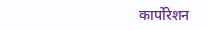कार्पोरेशन